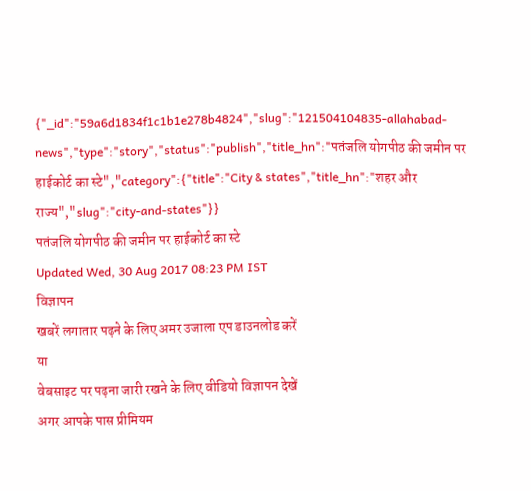{"_id":"59a6d1834f1c1b1e278b4824","slug":"121504104835-allahabad-news","type":"story","status":"publish","title_hn":"पतंजलि योगपीठ की जमीन पर हाईकोर्ट का स्टे","category":{"title":"City & states","title_hn":"शहर और राज्य","slug":"city-and-states"}}
पतंजलि योगपीठ की जमीन पर हाईकोर्ट का स्टे
Updated Wed, 30 Aug 2017 08:23 PM IST
विज्ञापन
खबरें लगातार पढ़ने के लिए अमर उजाला एप डाउनलोड करें
या
वेबसाइट पर पढ़ना जारी रखने के लिए वीडियो विज्ञापन देखें
अगर आपके पास प्रीमियम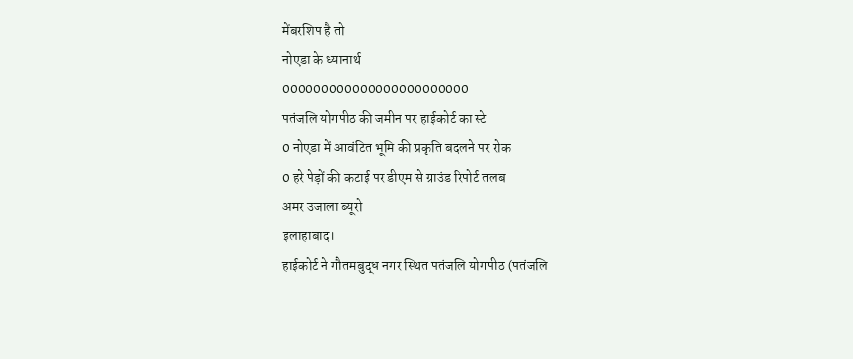मेंबरशिप है तो
नोएडा के ध्यानार्थ
000000000000000000000000
पतंजलि योगपीठ की जमीन पर हाईकोर्ट का स्टे
0 नोएडा में आवंटित भूमि की प्रकृति बदलने पर रोक
0 हरे पेड़ों की कटाई पर डीएम से ग्राउंड रिपोर्ट तलब
अमर उजाला ब्यूरो
इलाहाबाद।
हाईकोर्ट ने गौतमबुद्ध नगर स्थित पतंजलि योगपीठ (पतंजलि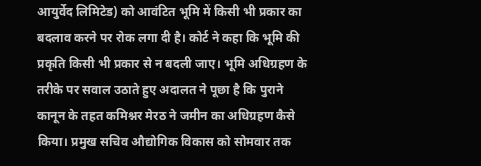आयुर्वेद लिमिटेड) को आवंटित भूमि में किसी भी प्रकार का बदलाव करने पर रोक लगा दी है। कोर्ट ने कहा कि भूमि की प्रकृति किसी भी प्रकार से न बदली जाए। भूमि अधिग्रहण के तरीके पर सवाल उठाते हुए अदालत ने पूछा है कि पुराने कानून के तहत कमिश्नर मेरठ ने जमीन का अधिग्रहण कैसे किया। प्रमुख सचिव औद्योगिक विकास को सोमवार तक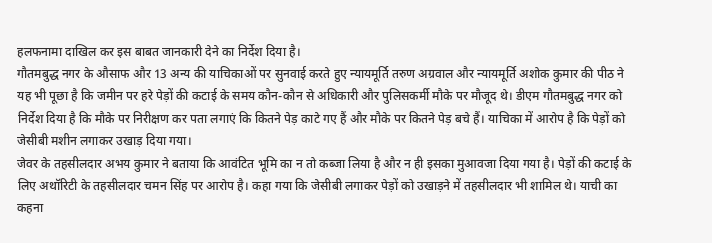हलफनामा दाखिल कर इस बाबत जानकारी देने का निर्देश दिया है।
गौतमबुद्ध नगर के औसाफ और 13 अन्य की याचिकाओं पर सुनवाई करते हुए न्यायमूर्ति तरुण अग्रवाल और न्यायमूर्ति अशोक कुमार की पीठ ने यह भी पूछा है कि जमीन पर हरे पेड़ों की कटाई के समय कौन-कौन से अधिकारी और पुलिसकर्मी मौके पर मौजूद थे। डीएम गौतमबुद्ध नगर को निर्देश दिया है कि मौके पर निरीक्षण कर पता लगाएं कि कितने पेड़ काटे गए हैं और मौके पर कितने पेड़ बचे हैं। याचिका में आरोप है कि पेड़ों को जेसीबी मशीन लगाकर उखाड़ दिया गया।
जेवर के तहसीलदार अभय कुमार ने बताया कि आवंटित भूमि का न तो कब्जा लिया है और न ही इसका मुआवजा दिया गया है। पेड़ों की कटाई के लिए अथॉरिटी के तहसीलदार चमन सिंह पर आरोप है। कहा गया कि जेसीबी लगाकर पेड़ों को उखाड़ने में तहसीलदार भी शामिल थे। याची का कहना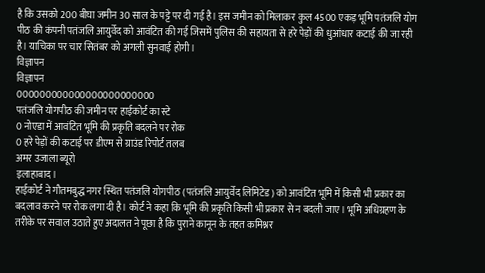है कि उसको 200 बीघा जमीन 30 साल के पट्टे पर दी गई है। इस जमीन को मिलाकर कुल 4500 एकड़ भूमि पतंजलि योग पीठ की कंपनी पतंजलि आयुर्वेद को आवंटित की गई जिसमें पुलिस की सहायता से हरे पेड़ों की धुआंधार कटाई की जा रही है। याचिका पर चार सितंबर को अगली सुनवाई होगी।
विज्ञापन
विज्ञापन
000000000000000000000000
पतंजलि योगपीठ की जमीन पर हाईकोर्ट का स्टे
0 नोएडा में आवंटित भूमि की प्रकृति बदलने पर रोक
0 हरे पेड़ों की कटाई पर डीएम से ग्राउंड रिपोर्ट तलब
अमर उजाला ब्यूरो
इलाहाबाद।
हाईकोर्ट ने गौतमबुद्ध नगर स्थित पतंजलि योगपीठ (पतंजलि आयुर्वेद लिमिटेड) को आवंटित भूमि में किसी भी प्रकार का बदलाव करने पर रोक लगा दी है। कोर्ट ने कहा कि भूमि की प्रकृति किसी भी प्रकार से न बदली जाए। भूमि अधिग्रहण के तरीके पर सवाल उठाते हुए अदालत ने पूछा है कि पुराने कानून के तहत कमिश्नर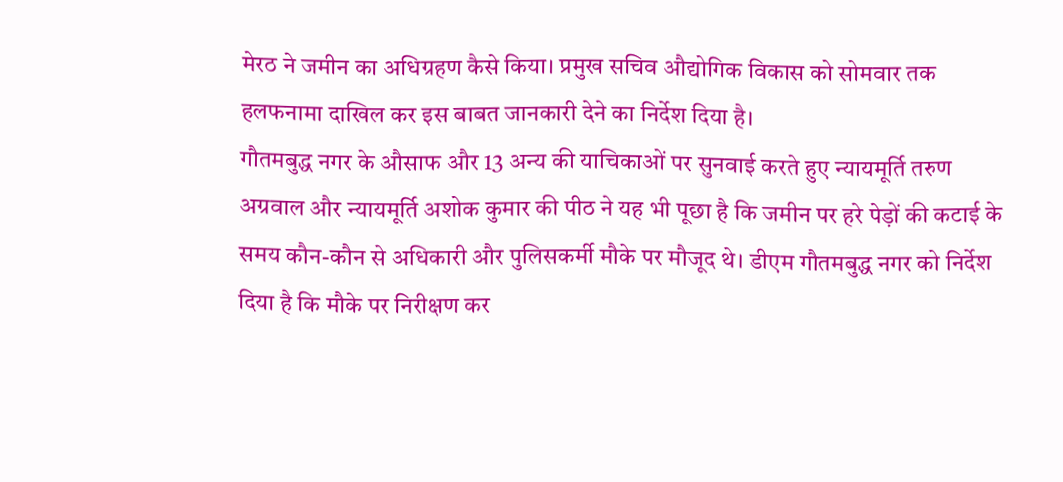मेरठ ने जमीन का अधिग्रहण कैसे किया। प्रमुख सचिव औद्योगिक विकास को सोमवार तक हलफनामा दाखिल कर इस बाबत जानकारी देने का निर्देश दिया है।
गौतमबुद्ध नगर के औसाफ और 13 अन्य की याचिकाओं पर सुनवाई करते हुए न्यायमूर्ति तरुण अग्रवाल और न्यायमूर्ति अशोक कुमार की पीठ ने यह भी पूछा है कि जमीन पर हरे पेड़ों की कटाई के समय कौन-कौन से अधिकारी और पुलिसकर्मी मौके पर मौजूद थे। डीएम गौतमबुद्ध नगर को निर्देश दिया है कि मौके पर निरीक्षण कर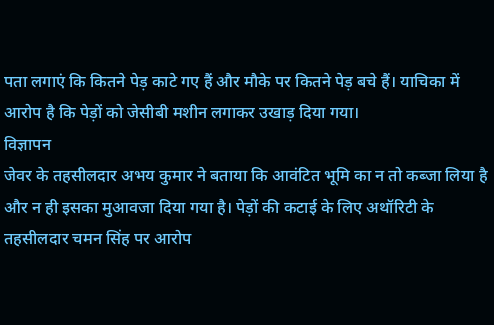पता लगाएं कि कितने पेड़ काटे गए हैं और मौके पर कितने पेड़ बचे हैं। याचिका में आरोप है कि पेड़ों को जेसीबी मशीन लगाकर उखाड़ दिया गया।
विज्ञापन
जेवर के तहसीलदार अभय कुमार ने बताया कि आवंटित भूमि का न तो कब्जा लिया है और न ही इसका मुआवजा दिया गया है। पेड़ों की कटाई के लिए अथॉरिटी के तहसीलदार चमन सिंह पर आरोप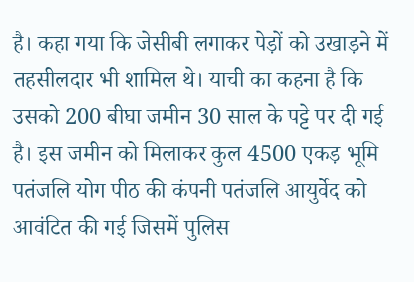है। कहा गया कि जेसीबी लगाकर पेड़ों को उखाड़ने में तहसीलदार भी शामिल थे। याची का कहना है कि उसको 200 बीघा जमीन 30 साल के पट्टे पर दी गई है। इस जमीन को मिलाकर कुल 4500 एकड़ भूमि पतंजलि योग पीठ की कंपनी पतंजलि आयुर्वेद को आवंटित की गई जिसमें पुलिस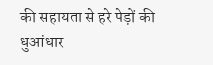की सहायता से हरे पेड़ों की धुआंधार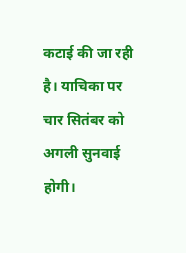कटाई की जा रही है। याचिका पर चार सितंबर को अगली सुनवाई होगी।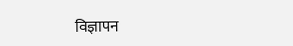विज्ञापन